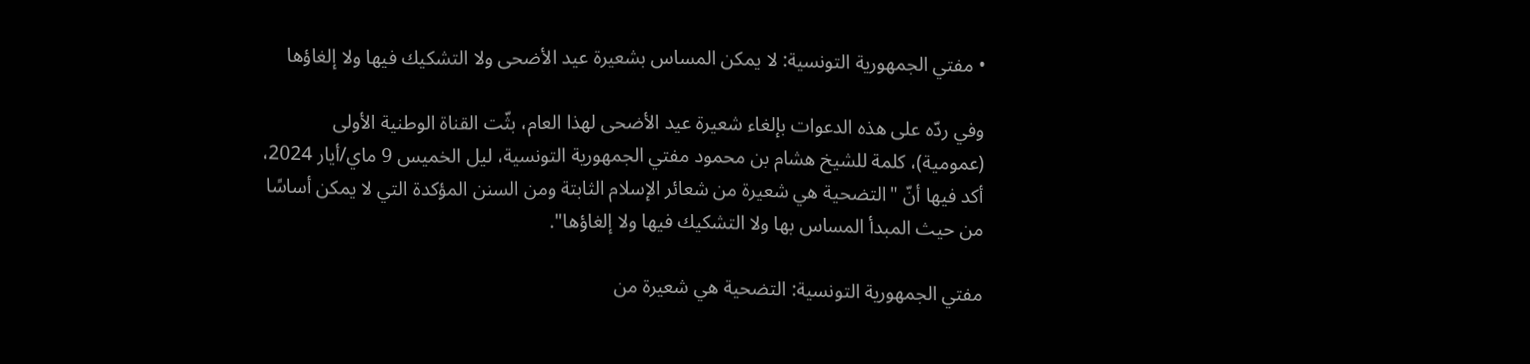• مفتي الجمهورية التونسية: لا يمكن المساس بشعيرة عيد الأضحى ولا التشكيك فيها ولا إلغاؤها

وفي ردّه على هذه الدعوات بإلغاء شعيرة عيد الأضحى لهذا العام، بثّت القناة الوطنية الأولى (عمومية)، كلمة للشيخ هشام بن محمود مفتي الجمهورية التونسية، ليل الخميس 9 ماي/أيار 2024، أكد فيها أنّ "التضحية هي شعيرة من شعائر الإسلام الثابتة ومن السنن المؤكدة التي لا يمكن أساسًا من حيث المبدأ المساس بها ولا التشكيك فيها ولا إلغاؤها".

مفتي الجمهورية التونسية: التضحية هي شعيرة من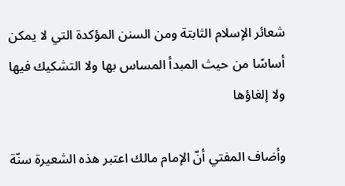شعائر الإسلام الثابتة ومن السنن المؤكدة التي لا يمكن أساسًا من حيث المبدأ المساس بها ولا التشكيك فيها ولا إلغاؤها

وأضاف المفتي أنّ الإمام مالك اعتبر هذه الشعيرة سنّة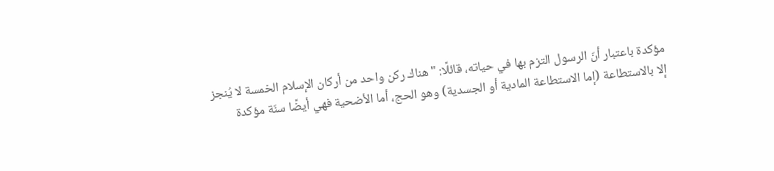مؤكدة باعتبار أنّ الرسول التزم بها في حياته، قائلًا: "هناك ركن واحد من أركان الإسلام الخمسة لا يُنجز إلا بالاستطاعة (إما الاستطاعة المادية أو الجسدية) وهو الحج، أما الأضحية فهي أيضًا سنّة مؤكدة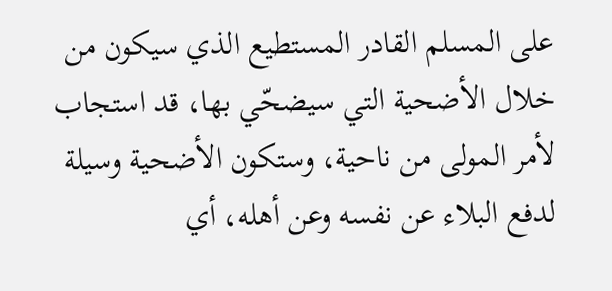على المسلم القادر المستطيع الذي سيكون من خلال الأضحية التي سيضحّي بها، قد استجاب لأمر المولى من ناحية، وستكون الأضحية وسيلة لدفع البلاء عن نفسه وعن أهله، أي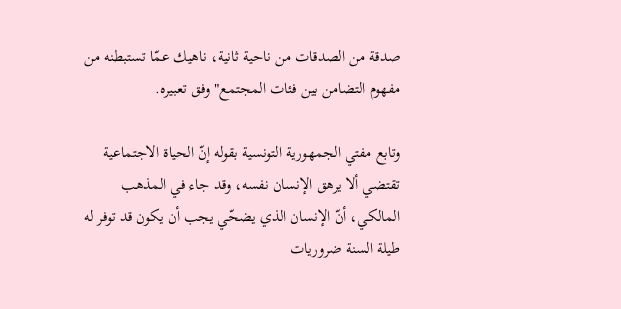صدقة من الصدقات من ناحية ثانية، ناهيك عمّا تستبطنه من مفهوم التضامن بين فئات المجتمع" وفق تعبيره.

وتابع مفتي الجمهورية التونسية بقوله إنّ الحياة الاجتماعية تقتضي ألا يرهق الإنسان نفسه، وقد جاء في المذهب المالكي، أنّ الإنسان الذي يضحّي يجب أن يكون قد توفر له طيلة السنة ضروريات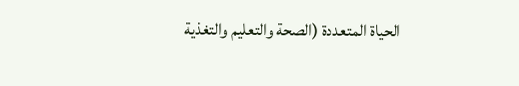الحياة المتعددة (الصحة والتعليم والتغذية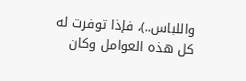واللباس..)، فإذا توفرت له كل هذه العوامل وكان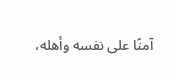آمنًا على نفسه وأهله،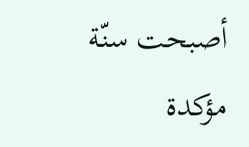أصبحت سنّة مؤكدة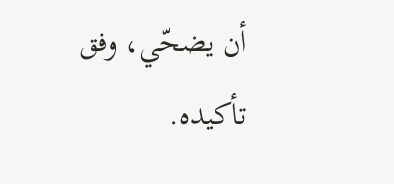أن يضحّي، وفق تأكيده.